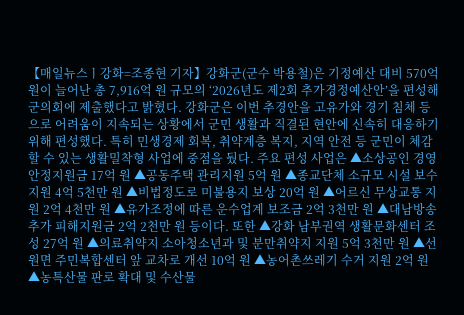【매일뉴스ㅣ강화=조종현 기자】강화군(군수 박용철)은 기정예산 대비 570억 원이 늘어난 총 7,916억 원 규모의 ‘2026년도 제2회 추가경정예산안’을 편성해 군의회에 제출했다고 밝혔다. 강화군은 이번 추경안을 고유가와 경기 침체 등으로 어려움이 지속되는 상황에서 군민 생활과 직결된 현안에 신속히 대응하기 위해 편성했다. 특히 민생경제 회복, 취약계층 복지, 지역 안전 등 군민이 체감할 수 있는 생활밀착형 사업에 중점을 뒀다. 주요 편성 사업은 ▲소상공인 경영안정지원금 17억 원 ▲공동주택 관리지원 5억 원 ▲종교단체 소규모 시설 보수지원 4억 5천만 원 ▲비법정도로 미불용지 보상 20억 원 ▲어르신 무상교통 지원 2억 4천만 원 ▲유가조정에 따른 운수업계 보조금 2억 3천만 원 ▲대남방송 추가 피해지원금 2억 2천만 원 등이다. 또한 ▲강화 남부권역 생활문화센터 조성 27억 원 ▲의료취약지 소아청소년과 및 분만취약지 지원 5억 3천만 원 ▲선원면 주민복합센터 앞 교차로 개선 10억 원 ▲농어촌쓰레기 수거 지원 2억 원 ▲농특산물 판로 확대 및 수산물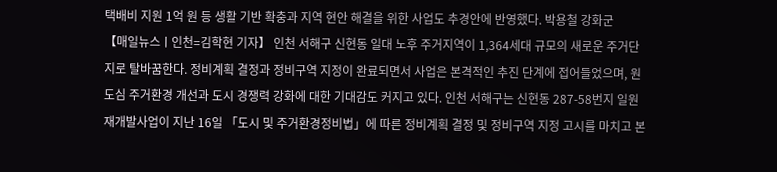택배비 지원 1억 원 등 생활 기반 확충과 지역 현안 해결을 위한 사업도 추경안에 반영했다. 박용철 강화군
【매일뉴스ㅣ인천=김학현 기자】 인천 서해구 신현동 일대 노후 주거지역이 1,364세대 규모의 새로운 주거단지로 탈바꿈한다. 정비계획 결정과 정비구역 지정이 완료되면서 사업은 본격적인 추진 단계에 접어들었으며, 원도심 주거환경 개선과 도시 경쟁력 강화에 대한 기대감도 커지고 있다. 인천 서해구는 신현동 287-58번지 일원 재개발사업이 지난 16일 「도시 및 주거환경정비법」에 따른 정비계획 결정 및 정비구역 지정 고시를 마치고 본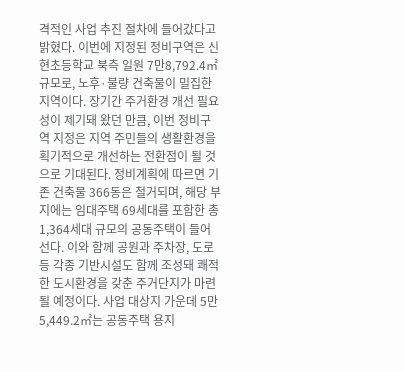격적인 사업 추진 절차에 들어갔다고 밝혔다. 이번에 지정된 정비구역은 신현초등학교 북측 일원 7만8,792.4㎡ 규모로, 노후·불량 건축물이 밀집한 지역이다. 장기간 주거환경 개선 필요성이 제기돼 왔던 만큼, 이번 정비구역 지정은 지역 주민들의 생활환경을 획기적으로 개선하는 전환점이 될 것으로 기대된다. 정비계획에 따르면 기존 건축물 366동은 철거되며, 해당 부지에는 임대주택 69세대를 포함한 총 1,364세대 규모의 공동주택이 들어선다. 이와 함께 공원과 주차장, 도로 등 각종 기반시설도 함께 조성돼 쾌적한 도시환경을 갖춘 주거단지가 마련될 예정이다. 사업 대상지 가운데 5만5,449.2㎡는 공동주택 용지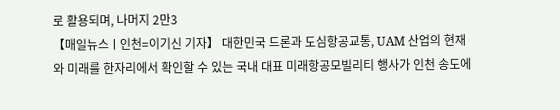로 활용되며, 나머지 2만3
【매일뉴스ㅣ인천=이기신 기자】 대한민국 드론과 도심항공교통, UAM 산업의 현재와 미래를 한자리에서 확인할 수 있는 국내 대표 미래항공모빌리티 행사가 인천 송도에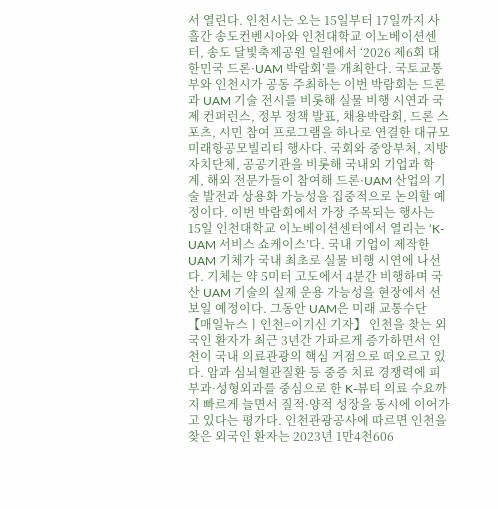서 열린다. 인천시는 오는 15일부터 17일까지 사흘간 송도컨벤시아와 인천대학교 이노베이션센터, 송도 달빛축제공원 일원에서 ‘2026 제6회 대한민국 드론·UAM 박람회’를 개최한다. 국토교통부와 인천시가 공동 주최하는 이번 박람회는 드론과 UAM 기술 전시를 비롯해 실물 비행 시연과 국제 컨퍼런스, 정부 정책 발표, 채용박람회, 드론 스포츠, 시민 참여 프로그램을 하나로 연결한 대규모 미래항공모빌리티 행사다. 국회와 중앙부처, 지방자치단체, 공공기관을 비롯해 국내외 기업과 학계, 해외 전문가들이 참여해 드론·UAM 산업의 기술 발전과 상용화 가능성을 집중적으로 논의할 예정이다. 이번 박람회에서 가장 주목되는 행사는 15일 인천대학교 이노베이션센터에서 열리는 ‘K-UAM 서비스 쇼케이스’다. 국내 기업이 제작한 UAM 기체가 국내 최초로 실물 비행 시연에 나선다. 기체는 약 5미터 고도에서 4분간 비행하며 국산 UAM 기술의 실제 운용 가능성을 현장에서 선보일 예정이다. 그동안 UAM은 미래 교통수단
【매일뉴스ㅣ인천=이기신 기자】 인천을 찾는 외국인 환자가 최근 3년간 가파르게 증가하면서 인천이 국내 의료관광의 핵심 거점으로 떠오르고 있다. 암과 심뇌혈관질환 등 중증 치료 경쟁력에 피부과·성형외과를 중심으로 한 K-뷰티 의료 수요까지 빠르게 늘면서 질적·양적 성장을 동시에 이어가고 있다는 평가다. 인천관광공사에 따르면 인천을 찾은 외국인 환자는 2023년 1만4천606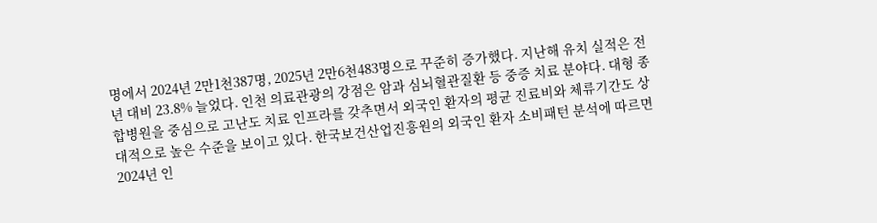명에서 2024년 2만1천387명, 2025년 2만6천483명으로 꾸준히 증가했다. 지난해 유치 실적은 전년 대비 23.8% 늘었다. 인천 의료관광의 강점은 암과 심뇌혈관질환 등 중증 치료 분야다. 대형 종합병원을 중심으로 고난도 치료 인프라를 갖추면서 외국인 환자의 평균 진료비와 체류기간도 상대적으로 높은 수준을 보이고 있다. 한국보건산업진흥원의 외국인 환자 소비패턴 분석에 따르면 2024년 인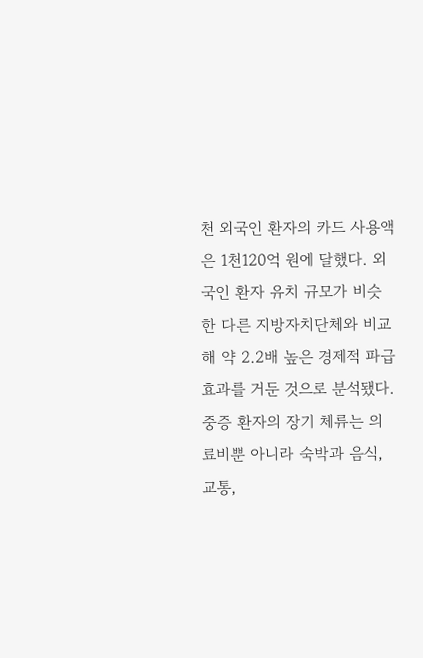천 외국인 환자의 카드 사용액은 1천120억 원에 달했다. 외국인 환자 유치 규모가 비슷한 다른 지방자치단체와 비교해 약 2.2배 높은 경제적 파급효과를 거둔 것으로 분석됐다. 중증 환자의 장기 체류는 의료비뿐 아니라 숙박과 음식, 교통,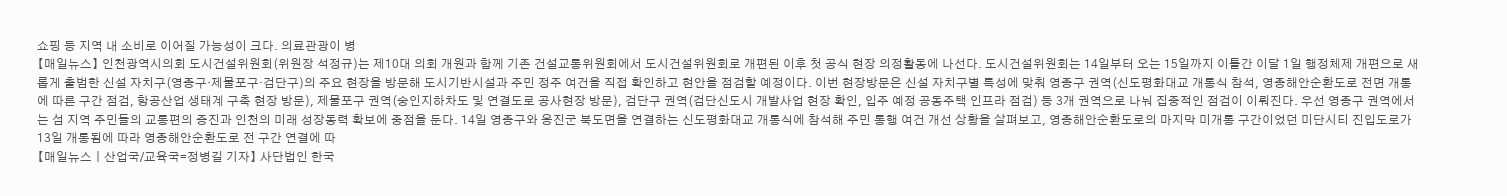쇼핑 등 지역 내 소비로 이어질 가능성이 크다. 의료관광이 병
【매일뉴스】 인천광역시의회 도시건설위원회(위원장 석정규)는 제10대 의회 개원과 함께 기존 건설교통위원회에서 도시건설위원회로 개편된 이후 첫 공식 현장 의정활동에 나선다. 도시건설위원회는 14일부터 오는 15일까지 이틀간 이달 1일 행정체제 개편으로 새롭게 출범한 신설 자치구(영종구·제물포구·검단구)의 주요 현장을 방문해 도시기반시설과 주민 정주 여건을 직접 확인하고 현안을 점검할 예정이다. 이번 현장방문은 신설 자치구별 특성에 맞춰 영종구 권역(신도평화대교 개통식 참석, 영종해안순환도로 전면 개통에 따른 구간 점검, 항공산업 생태계 구축 현장 방문), 제물포구 권역(숭인지하차도 및 연결도로 공사현장 방문), 검단구 권역(검단신도시 개발사업 현장 확인, 입주 예정 공동주택 인프라 점검) 등 3개 권역으로 나눠 집중적인 점검이 이뤄진다. 우선 영종구 권역에서는 섬 지역 주민들의 교통편의 증진과 인천의 미래 성장동력 확보에 중점을 둔다. 14일 영종구와 옹진군 북도면을 연결하는 신도평화대교 개통식에 참석해 주민 통행 여건 개선 상황을 살펴보고, 영종해안순환도로의 마지막 미개통 구간이었던 미단시티 진입도로가 13일 개통됨에 따라 영종해안순환도로 전 구간 연결에 따
【매일뉴스ㅣ산업국/교육국=정병길 기자】 사단법인 한국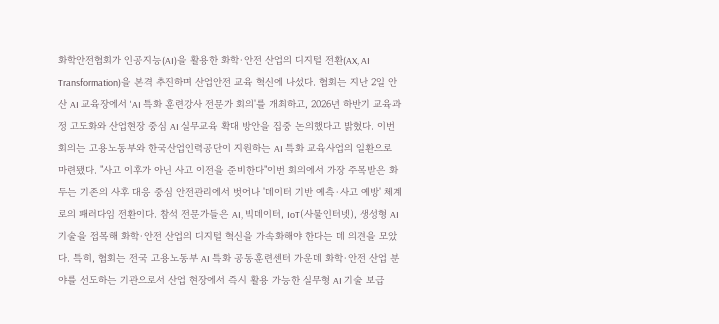화학안전협회가 인공지능(AI)을 활용한 화학·안전 산업의 디지털 전환(AX, AI Transformation)을 본격 추진하며 산업안전 교육 혁신에 나섰다. 협회는 지난 2일 안산 AI 교육장에서 'AI 특화 훈련강사 전문가 회의'를 개최하고, 2026년 하반기 교육과정 고도화와 산업현장 중심 AI 실무교육 확대 방안을 집중 논의했다고 밝혔다. 이번 회의는 고용노동부와 한국산업인력공단이 지원하는 AI 특화 교육사업의 일환으로 마련됐다. "사고 이후가 아닌 사고 이전을 준비한다"이번 회의에서 가장 주목받은 화두는 기존의 사후 대응 중심 안전관리에서 벗어나 '데이터 기반 예측·사고 예방' 체계로의 패러다임 전환이다. 참석 전문가들은 AI, 빅데이터, IoT(사물인터넷), 생성형 AI 기술을 접목해 화학·안전 산업의 디지털 혁신을 가속화해야 한다는 데 의견을 모았다. 특히, 협회는 전국 고용노동부 AI 특화 공동훈련센터 가운데 화학·안전 산업 분야를 선도하는 기관으로서 산업 현장에서 즉시 활용 가능한 실무형 AI 기술 보급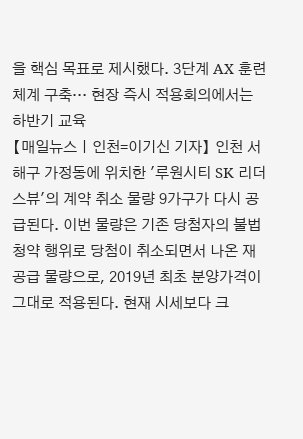을 핵심 목표로 제시했다. 3단계 AX 훈련체계 구축… 현장 즉시 적용회의에서는 하반기 교육
【매일뉴스ㅣ인천=이기신 기자】 인천 서해구 가정동에 위치한 '루원시티 SK 리더스뷰'의 계약 취소 물량 9가구가 다시 공급된다. 이번 물량은 기존 당첨자의 불법 청약 행위로 당첨이 취소되면서 나온 재공급 물량으로, 2019년 최초 분양가격이 그대로 적용된다. 현재 시세보다 크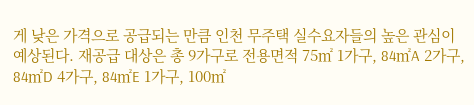게 낮은 가격으로 공급되는 만큼 인천 무주택 실수요자들의 높은 관심이 예상된다. 재공급 대상은 총 9가구로 전용면적 75㎡ 1가구, 84㎡A 2가구, 84㎡D 4가구, 84㎡E 1가구, 100㎡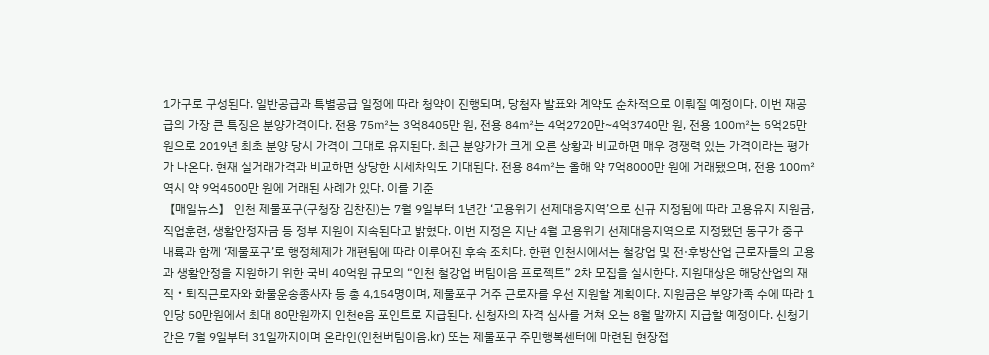1가구로 구성된다. 일반공급과 특별공급 일정에 따라 청약이 진행되며, 당첨자 발표와 계약도 순차적으로 이뤄질 예정이다. 이번 재공급의 가장 큰 특징은 분양가격이다. 전용 75㎡는 3억8405만 원, 전용 84㎡는 4억2720만~4억3740만 원, 전용 100㎡는 5억25만 원으로 2019년 최초 분양 당시 가격이 그대로 유지된다. 최근 분양가가 크게 오른 상황과 비교하면 매우 경쟁력 있는 가격이라는 평가가 나온다. 현재 실거래가격과 비교하면 상당한 시세차익도 기대된다. 전용 84㎡는 올해 약 7억8000만 원에 거래됐으며, 전용 100㎡ 역시 약 9억4500만 원에 거래된 사례가 있다. 이를 기준
【매일뉴스】 인천 제물포구(구청장 김찬진)는 7월 9일부터 1년간 ‘고용위기 선제대응지역’으로 신규 지정됨에 따라 고용유지 지원금, 직업훈련, 생활안정자금 등 정부 지원이 지속된다고 밝혔다. 이번 지정은 지난 4월 고용위기 선제대응지역으로 지정됐던 동구가 중구 내륙과 함께 ‘제물포구’로 행정체제가 개편됨에 따라 이루어진 후속 조치다. 한편 인천시에서는 철강업 및 전·후방산업 근로자들의 고용과 생활안정을 지원하기 위한 국비 40억원 규모의 “인천 철강업 버팀이음 프로젝트” 2차 모집을 실시한다. 지원대상은 해당산업의 재직‧퇴직근로자와 화물운송종사자 등 총 4,154명이며, 제물포구 거주 근로자를 우선 지원할 계획이다. 지원금은 부양가족 수에 따라 1인당 50만원에서 최대 80만원까지 인천e음 포인트로 지급된다. 신청자의 자격 심사를 거쳐 오는 8월 말까지 지급할 예정이다. 신청기간은 7월 9일부터 31일까지이며 온라인(인천버팀이음.kr) 또는 제물포구 주민행복센터에 마련된 현장접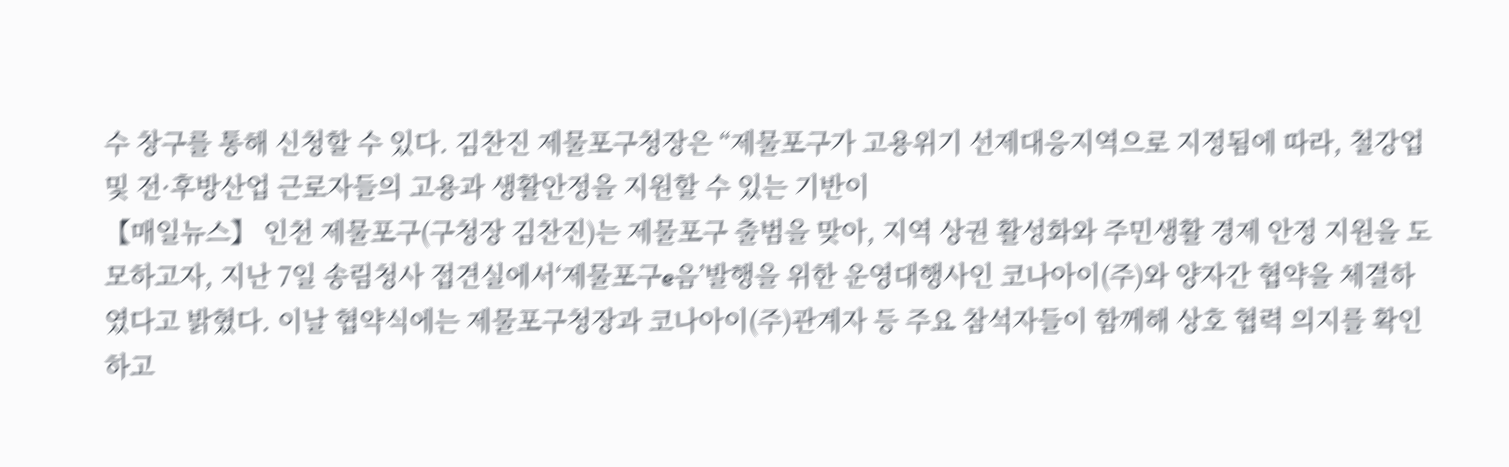수 창구를 통해 신청할 수 있다. 김찬진 제물포구청장은 “제물포구가 고용위기 선제대응지역으로 지정됨에 따라, 철강업 및 전·후방산업 근로자들의 고용과 생활안정을 지원할 수 있는 기반이
【매일뉴스】 인천 제물포구(구청장 김찬진)는 제물포구 출범을 맞아, 지역 상권 활성화와 주민생활 경제 안정 지원을 도모하고자, 지난 7일 송림청사 접견실에서‘제물포구e음’발행을 위한 운영대행사인 코나아이(주)와 양자간 협약을 체결하였다고 밝혔다. 이날 협약식에는 제물포구청장과 코나아이(주)관계자 등 주요 참석자들이 함께해 상호 협력 의지를 확인하고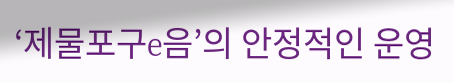‘제물포구e음’의 안정적인 운영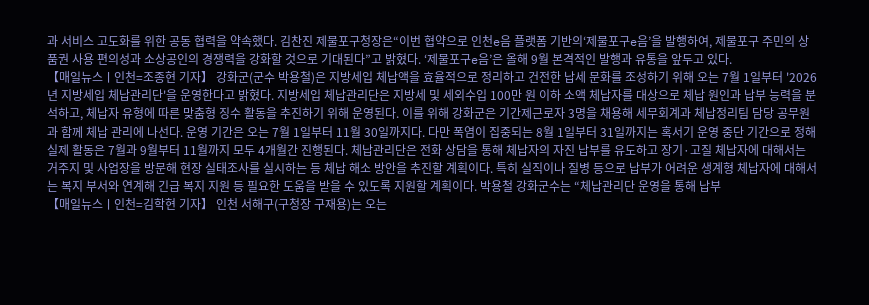과 서비스 고도화를 위한 공동 협력을 약속했다. 김찬진 제물포구청장은“이번 협약으로 인천e음 플랫폼 기반의‘제물포구e음’을 발행하여, 제물포구 주민의 상품권 사용 편의성과 소상공인의 경쟁력을 강화할 것으로 기대된다”고 밝혔다. ‘제물포구e음’은 올해 9월 본격적인 발행과 유통을 앞두고 있다.
【매일뉴스ㅣ인천=조종현 기자】 강화군(군수 박용철)은 지방세입 체납액을 효율적으로 정리하고 건전한 납세 문화를 조성하기 위해 오는 7월 1일부터 '2026년 지방세입 체납관리단'을 운영한다고 밝혔다. 지방세입 체납관리단은 지방세 및 세외수입 100만 원 이하 소액 체납자를 대상으로 체납 원인과 납부 능력을 분석하고, 체납자 유형에 따른 맞춤형 징수 활동을 추진하기 위해 운영된다. 이를 위해 강화군은 기간제근로자 3명을 채용해 세무회계과 체납정리팀 담당 공무원과 함께 체납 관리에 나선다. 운영 기간은 오는 7월 1일부터 11월 30일까지다. 다만 폭염이 집중되는 8월 1일부터 31일까지는 혹서기 운영 중단 기간으로 정해 실제 활동은 7월과 9월부터 11월까지 모두 4개월간 진행된다. 체납관리단은 전화 상담을 통해 체납자의 자진 납부를 유도하고 장기·고질 체납자에 대해서는 거주지 및 사업장을 방문해 현장 실태조사를 실시하는 등 체납 해소 방안을 추진할 계획이다. 특히 실직이나 질병 등으로 납부가 어려운 생계형 체납자에 대해서는 복지 부서와 연계해 긴급 복지 지원 등 필요한 도움을 받을 수 있도록 지원할 계획이다. 박용철 강화군수는 “체납관리단 운영을 통해 납부
【매일뉴스ㅣ인천=김학현 기자】 인천 서해구(구청장 구재용)는 오는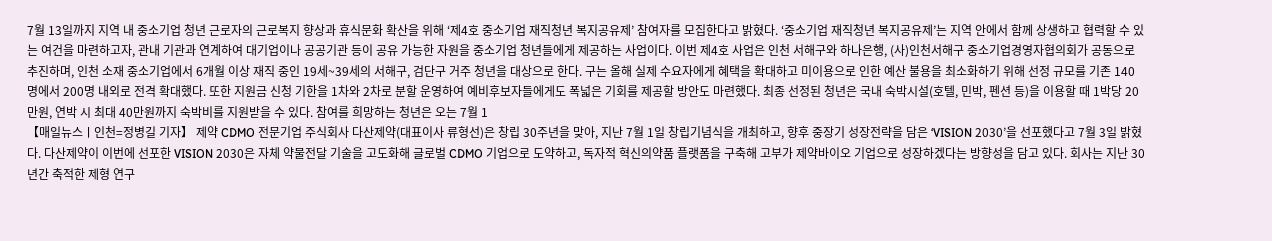7월 13일까지 지역 내 중소기업 청년 근로자의 근로복지 향상과 휴식문화 확산을 위해 ‘제4호 중소기업 재직청년 복지공유제’ 참여자를 모집한다고 밝혔다. ‘중소기업 재직청년 복지공유제’는 지역 안에서 함께 상생하고 협력할 수 있는 여건을 마련하고자, 관내 기관과 연계하여 대기업이나 공공기관 등이 공유 가능한 자원을 중소기업 청년들에게 제공하는 사업이다. 이번 제4호 사업은 인천 서해구와 하나은행, (사)인천서해구 중소기업경영자협의회가 공동으로 추진하며, 인천 소재 중소기업에서 6개월 이상 재직 중인 19세~39세의 서해구, 검단구 거주 청년을 대상으로 한다. 구는 올해 실제 수요자에게 혜택을 확대하고 미이용으로 인한 예산 불용을 최소화하기 위해 선정 규모를 기존 140명에서 200명 내외로 전격 확대했다. 또한 지원금 신청 기한을 1차와 2차로 분할 운영하여 예비후보자들에게도 폭넓은 기회를 제공할 방안도 마련했다. 최종 선정된 청년은 국내 숙박시설(호텔, 민박, 펜션 등)을 이용할 때 1박당 20만원, 연박 시 최대 40만원까지 숙박비를 지원받을 수 있다. 참여를 희망하는 청년은 오는 7월 1
【매일뉴스ㅣ인천=정병길 기자】 제약 CDMO 전문기업 주식회사 다산제약(대표이사 류형선)은 창립 30주년을 맞아, 지난 7월 1일 창립기념식을 개최하고, 향후 중장기 성장전략을 담은 ‘VISION 2030’을 선포했다고 7월 3일 밝혔다. 다산제약이 이번에 선포한 VISION 2030은 자체 약물전달 기술을 고도화해 글로벌 CDMO 기업으로 도약하고, 독자적 혁신의약품 플랫폼을 구축해 고부가 제약바이오 기업으로 성장하겠다는 방향성을 담고 있다. 회사는 지난 30년간 축적한 제형 연구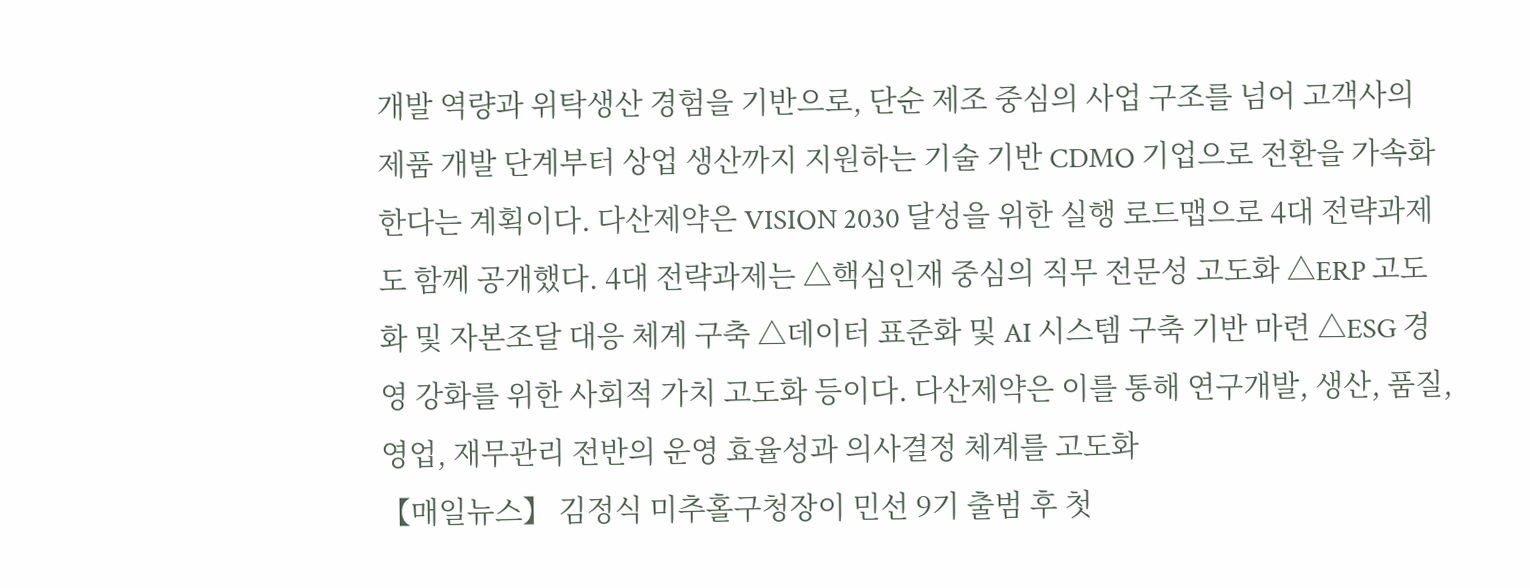개발 역량과 위탁생산 경험을 기반으로, 단순 제조 중심의 사업 구조를 넘어 고객사의 제품 개발 단계부터 상업 생산까지 지원하는 기술 기반 CDMO 기업으로 전환을 가속화한다는 계획이다. 다산제약은 VISION 2030 달성을 위한 실행 로드맵으로 4대 전략과제도 함께 공개했다. 4대 전략과제는 △핵심인재 중심의 직무 전문성 고도화 △ERP 고도화 및 자본조달 대응 체계 구축 △데이터 표준화 및 AI 시스템 구축 기반 마련 △ESG 경영 강화를 위한 사회적 가치 고도화 등이다. 다산제약은 이를 통해 연구개발, 생산, 품질, 영업, 재무관리 전반의 운영 효율성과 의사결정 체계를 고도화
【매일뉴스】 김정식 미추홀구청장이 민선 9기 출범 후 첫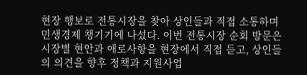현장 행보로 전통시장을 찾아 상인들과 직접 소통하며 민생경제 챙기기에 나섰다. 이번 전통시장 순회 방문은 시장별 현안과 애로사항을 현장에서 직접 듣고, 상인들의 의견을 향후 정책과 지원사업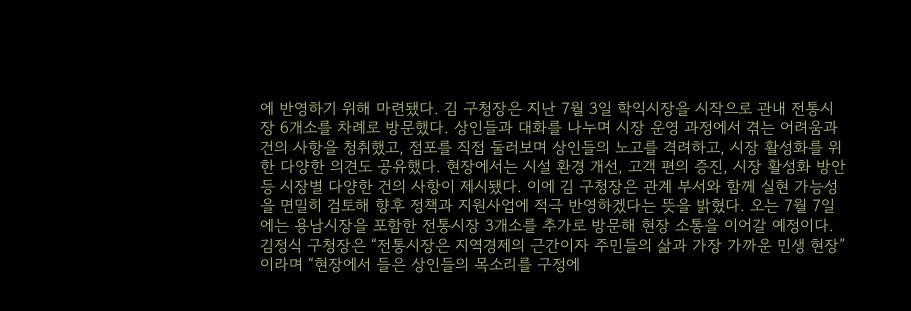에 반영하기 위해 마련됐다. 김 구청장은 지난 7월 3일 학익시장을 시작으로 관내 전통시장 6개소를 차례로 방문했다. 상인들과 대화를 나누며 시장 운영 과정에서 겪는 어려움과 건의 사항을 청취했고, 점포를 직접 둘러보며 상인들의 노고를 격려하고, 시장 활성화를 위한 다양한 의견도 공유했다. 현장에서는 시설 환경 개선, 고객 편의 증진, 시장 활성화 방안 등 시장별 다양한 건의 사항이 제시됐다. 이에 김 구청장은 관계 부서와 함께 실현 가능성을 면밀히 검토해 향후 정책과 지원사업에 적극 반영하겠다는 뜻을 밝혔다. 오는 7월 7일에는 용남시장을 포함한 전통시장 3개소를 추가로 방문해 현장 소통을 이어갈 예정이다. 김정식 구청장은 “전통시장은 지역경제의 근간이자 주민들의 삶과 가장 가까운 민생 현장”이라며 “현장에서 들은 상인들의 목소리를 구정에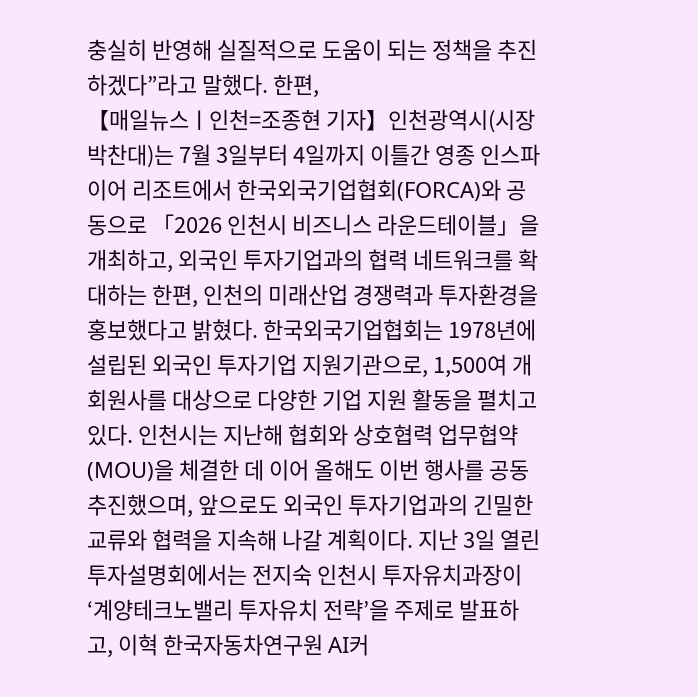충실히 반영해 실질적으로 도움이 되는 정책을 추진하겠다”라고 말했다. 한편,
【매일뉴스ㅣ인천=조종현 기자】인천광역시(시장 박찬대)는 7월 3일부터 4일까지 이틀간 영종 인스파이어 리조트에서 한국외국기업협회(FORCA)와 공동으로 「2026 인천시 비즈니스 라운드테이블」을 개최하고, 외국인 투자기업과의 협력 네트워크를 확대하는 한편, 인천의 미래산업 경쟁력과 투자환경을 홍보했다고 밝혔다. 한국외국기업협회는 1978년에 설립된 외국인 투자기업 지원기관으로, 1,500여 개 회원사를 대상으로 다양한 기업 지원 활동을 펼치고 있다. 인천시는 지난해 협회와 상호협력 업무협약(MOU)을 체결한 데 이어 올해도 이번 행사를 공동 추진했으며, 앞으로도 외국인 투자기업과의 긴밀한 교류와 협력을 지속해 나갈 계획이다. 지난 3일 열린 투자설명회에서는 전지숙 인천시 투자유치과장이 ‘계양테크노밸리 투자유치 전략’을 주제로 발표하고, 이혁 한국자동차연구원 AI커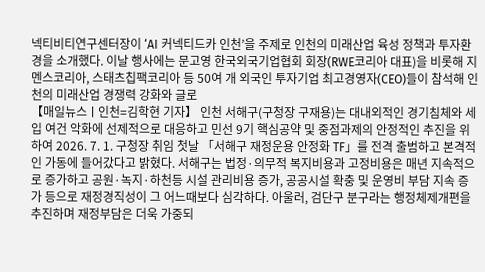넥티비티연구센터장이 ‘AI 커넥티드카 인천’을 주제로 인천의 미래산업 육성 정책과 투자환경을 소개했다. 이날 행사에는 문고영 한국외국기업협회 회장(RWE코리아 대표)을 비롯해 지멘스코리아, 스태츠칩팩코리아 등 50여 개 외국인 투자기업 최고경영자(CEO)들이 참석해 인천의 미래산업 경쟁력 강화와 글로
【매일뉴스ㅣ인천=김학현 기자】 인천 서해구(구청장 구재용)는 대내외적인 경기침체와 세입 여건 악화에 선제적으로 대응하고 민선 9기 핵심공약 및 중점과제의 안정적인 추진을 위하여 2026. 7. 1. 구청장 취임 첫날 「서해구 재정운용 안정화 TF」를 전격 출범하고 본격적인 가동에 들어갔다고 밝혔다. 서해구는 법정·의무적 복지비용과 고정비용은 매년 지속적으로 증가하고 공원·녹지·하천등 시설 관리비용 증가, 공공시설 확충 및 운영비 부담 지속 증가 등으로 재정경직성이 그 어느때보다 심각하다. 아울러, 검단구 분구라는 행정체제개편을 추진하며 재정부담은 더욱 가중되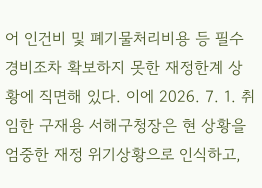어 인건비 및 폐기물처리비용 등 필수경비조차 확보하지 못한 재정한계 상황에 직면해 있다. 이에 2026. 7. 1. 취임한 구재용 서해구청장은 현 상황을 엄중한 재정 위기상황으로 인식하고,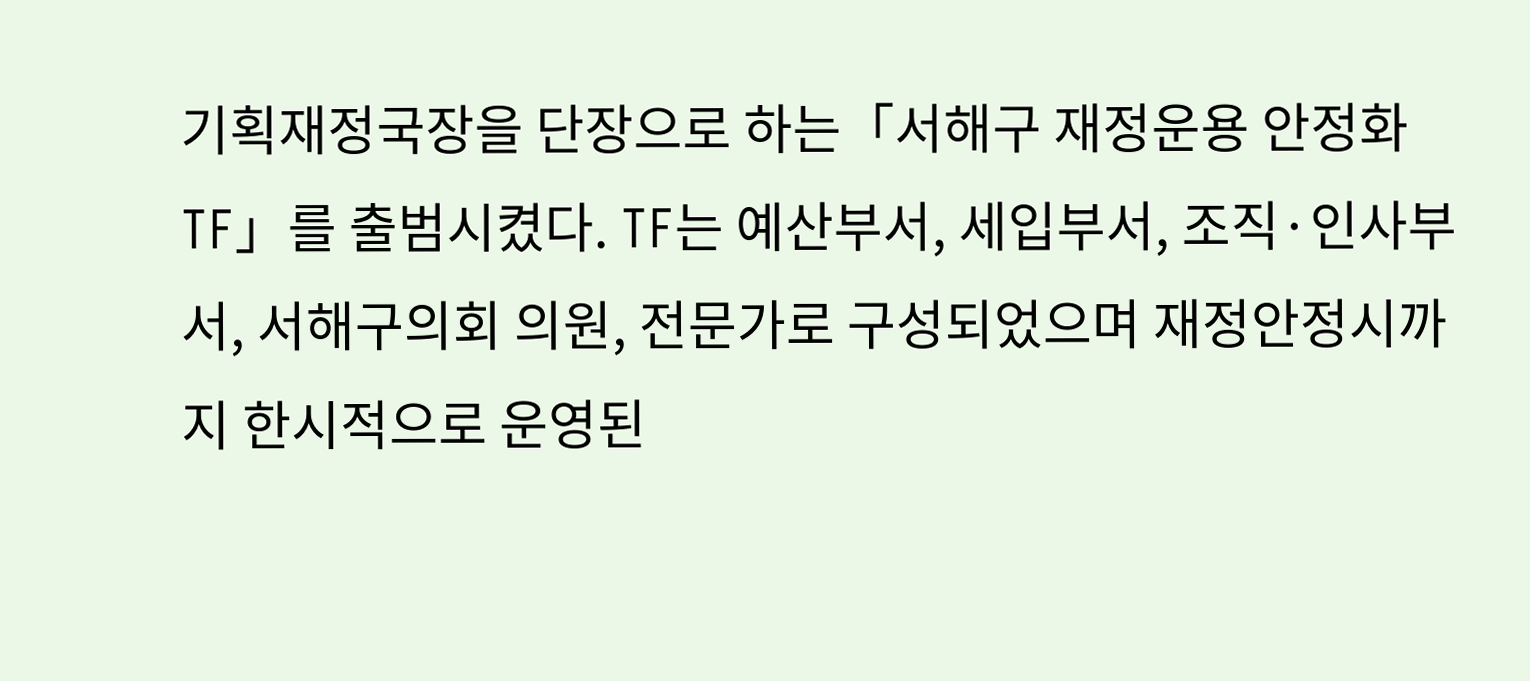기획재정국장을 단장으로 하는「서해구 재정운용 안정화 TF」를 출범시켰다. TF는 예산부서, 세입부서, 조직·인사부서, 서해구의회 의원, 전문가로 구성되었으며 재정안정시까지 한시적으로 운영된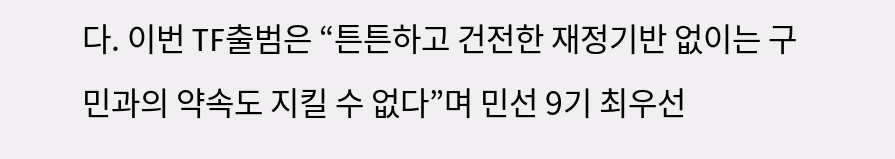다. 이번 TF출범은 “튼튼하고 건전한 재정기반 없이는 구민과의 약속도 지킬 수 없다”며 민선 9기 최우선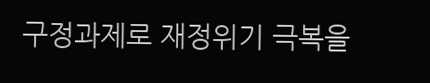구정과제로 재정위기 극복을